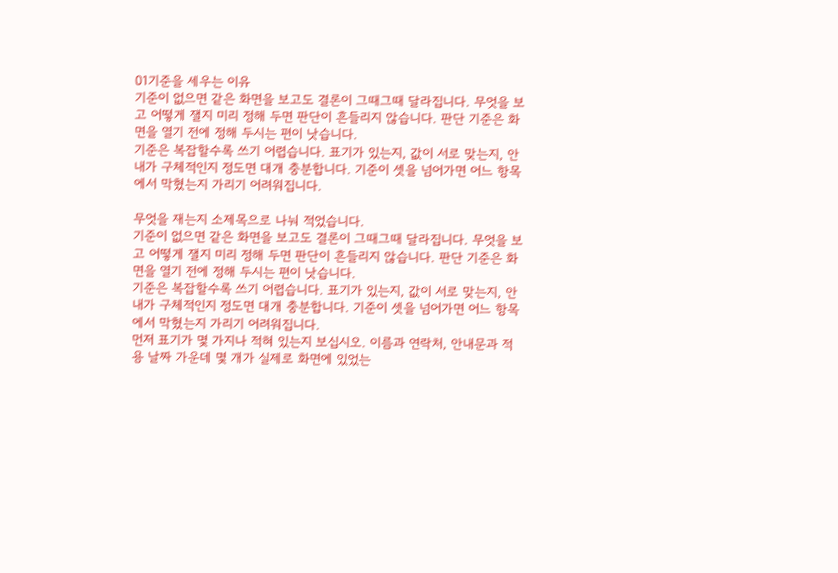01기준을 세우는 이유
기준이 없으면 같은 화면을 보고도 결론이 그때그때 달라집니다. 무엇을 보고 어떻게 잴지 미리 정해 두면 판단이 흔들리지 않습니다. 판단 기준은 화면을 열기 전에 정해 두시는 편이 낫습니다.
기준은 복잡할수록 쓰기 어렵습니다. 표기가 있는지, 값이 서로 맞는지, 안내가 구체적인지 정도면 대개 충분합니다. 기준이 셋을 넘어가면 어느 항목에서 막혔는지 가리기 어려워집니다.

무엇을 재는지 소제목으로 나눠 적었습니다.
기준이 없으면 같은 화면을 보고도 결론이 그때그때 달라집니다. 무엇을 보고 어떻게 잴지 미리 정해 두면 판단이 흔들리지 않습니다. 판단 기준은 화면을 열기 전에 정해 두시는 편이 낫습니다.
기준은 복잡할수록 쓰기 어렵습니다. 표기가 있는지, 값이 서로 맞는지, 안내가 구체적인지 정도면 대개 충분합니다. 기준이 셋을 넘어가면 어느 항목에서 막혔는지 가리기 어려워집니다.
먼저 표기가 몇 가지나 적혀 있는지 보십시오. 이름과 연락처, 안내문과 적용 날짜 가운데 몇 개가 실제로 화면에 있었는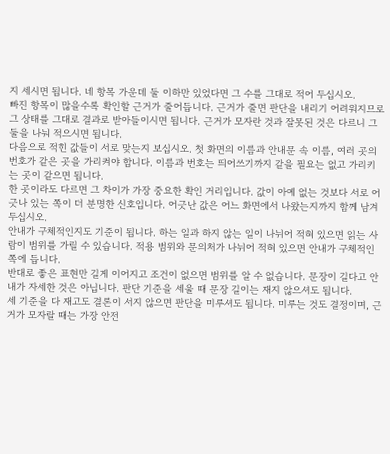지 세시면 됩니다. 네 항목 가운데 둘 이하만 있었다면 그 수를 그대로 적어 두십시오.
빠진 항목이 많을수록 확인할 근거가 줄어듭니다. 근거가 줄면 판단을 내리기 어려워지므로 그 상태를 그대로 결과로 받아들이시면 됩니다. 근거가 모자란 것과 잘못된 것은 다르니 그 둘을 나눠 적으시면 됩니다.
다음으로 적힌 값들이 서로 맞는지 보십시오. 첫 화면의 이름과 안내문 속 이름, 여러 곳의 번호가 같은 곳을 가리켜야 합니다. 이름과 번호는 띄어쓰기까지 같을 필요는 없고 가리키는 곳이 같으면 됩니다.
한 곳이라도 다르면 그 차이가 가장 중요한 확인 거리입니다. 값이 아예 없는 것보다 서로 어긋나 있는 쪽이 더 분명한 신호입니다. 어긋난 값은 어느 화면에서 나왔는지까지 함께 남겨 두십시오.
안내가 구체적인지도 기준이 됩니다. 하는 일과 하지 않는 일이 나뉘어 적혀 있으면 읽는 사람이 범위를 가릴 수 있습니다. 적용 범위와 문의처가 나뉘어 적혀 있으면 안내가 구체적인 쪽에 듭니다.
반대로 좋은 표현만 길게 이어지고 조건이 없으면 범위를 알 수 없습니다. 문장이 길다고 안내가 자세한 것은 아닙니다. 판단 기준을 세울 때 문장 길이는 재지 않으셔도 됩니다.
세 기준을 다 재고도 결론이 서지 않으면 판단을 미루셔도 됩니다. 미루는 것도 결정이며, 근거가 모자랄 때는 가장 안전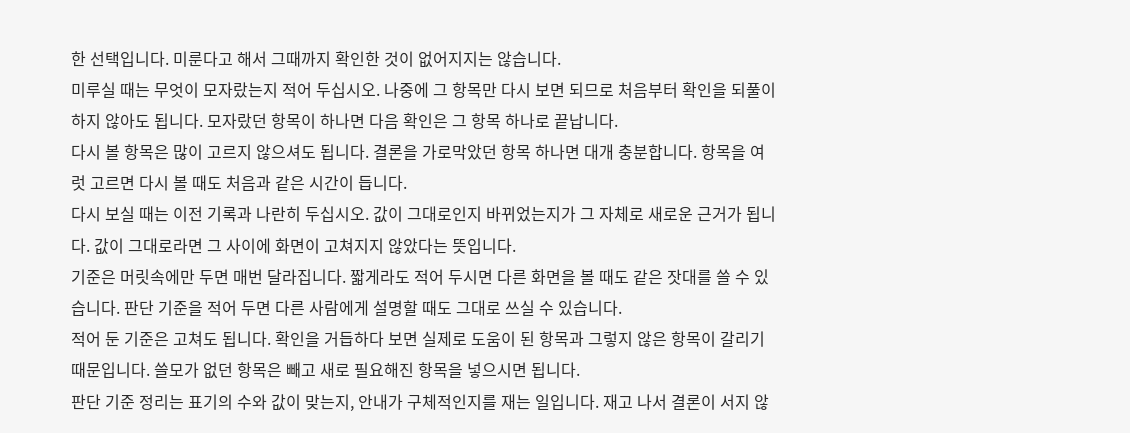한 선택입니다. 미룬다고 해서 그때까지 확인한 것이 없어지지는 않습니다.
미루실 때는 무엇이 모자랐는지 적어 두십시오. 나중에 그 항목만 다시 보면 되므로 처음부터 확인을 되풀이하지 않아도 됩니다. 모자랐던 항목이 하나면 다음 확인은 그 항목 하나로 끝납니다.
다시 볼 항목은 많이 고르지 않으셔도 됩니다. 결론을 가로막았던 항목 하나면 대개 충분합니다. 항목을 여럿 고르면 다시 볼 때도 처음과 같은 시간이 듭니다.
다시 보실 때는 이전 기록과 나란히 두십시오. 값이 그대로인지 바뀌었는지가 그 자체로 새로운 근거가 됩니다. 값이 그대로라면 그 사이에 화면이 고쳐지지 않았다는 뜻입니다.
기준은 머릿속에만 두면 매번 달라집니다. 짧게라도 적어 두시면 다른 화면을 볼 때도 같은 잣대를 쓸 수 있습니다. 판단 기준을 적어 두면 다른 사람에게 설명할 때도 그대로 쓰실 수 있습니다.
적어 둔 기준은 고쳐도 됩니다. 확인을 거듭하다 보면 실제로 도움이 된 항목과 그렇지 않은 항목이 갈리기 때문입니다. 쓸모가 없던 항목은 빼고 새로 필요해진 항목을 넣으시면 됩니다.
판단 기준 정리는 표기의 수와 값이 맞는지, 안내가 구체적인지를 재는 일입니다. 재고 나서 결론이 서지 않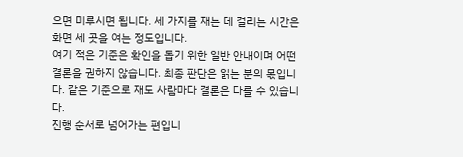으면 미루시면 됩니다. 세 가지를 재는 데 걸리는 시간은 화면 세 곳을 여는 정도입니다.
여기 적은 기준은 확인을 돕기 위한 일반 안내이며 어떤 결론을 권하지 않습니다. 최종 판단은 읽는 분의 몫입니다. 같은 기준으로 재도 사람마다 결론은 다를 수 있습니다.
진행 순서로 넘어가는 편입니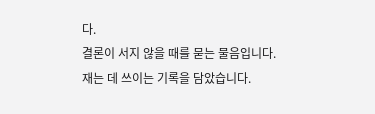다.
결론이 서지 않을 때를 묻는 물음입니다.
재는 데 쓰이는 기록을 담았습니다.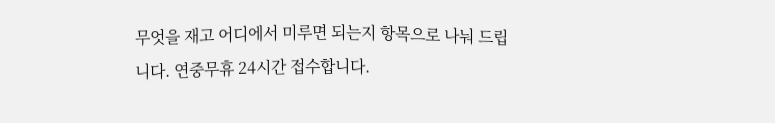무엇을 재고 어디에서 미루면 되는지 항목으로 나눠 드립니다. 연중무휴 24시간 접수합니다.